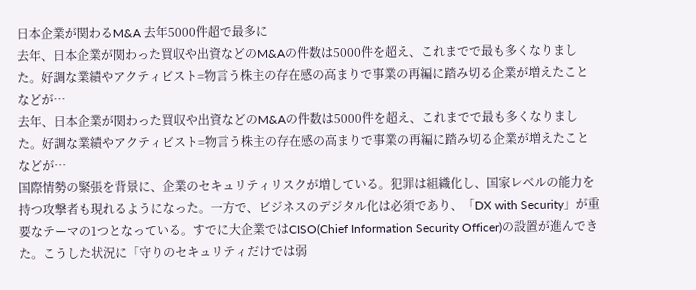日本企業が関わるM&A 去年5000件超で最多に
去年、日本企業が関わった買収や出資などのM&Aの件数は5000件を超え、これまでで最も多くなりました。好調な業績やアクティビスト=物言う株主の存在感の高まりで事業の再編に踏み切る企業が増えたことなどが…
去年、日本企業が関わった買収や出資などのM&Aの件数は5000件を超え、これまでで最も多くなりました。好調な業績やアクティビスト=物言う株主の存在感の高まりで事業の再編に踏み切る企業が増えたことなどが…
国際情勢の緊張を背景に、企業のセキュリティリスクが増している。犯罪は組織化し、国家レベルの能力を持つ攻撃者も現れるようになった。一方で、ビジネスのデジタル化は必須であり、「DX with Security」が重要なテーマの1つとなっている。すでに大企業ではCISO(Chief Information Security Officer)の設置が進んできた。こうした状況に「守りのセキュリティだけでは弱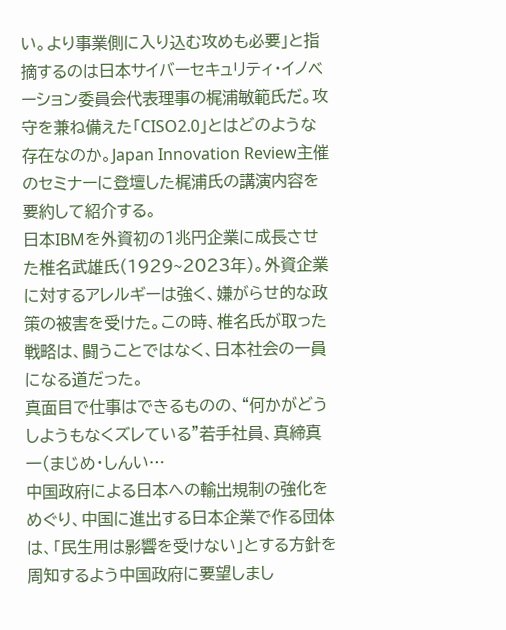い。より事業側に入り込む攻めも必要」と指摘するのは日本サイバーセキュリティ・イノベーション委員会代表理事の梶浦敏範氏だ。攻守を兼ね備えた「CISO2.0」とはどのような存在なのか。Japan Innovation Review主催のセミナーに登壇した梶浦氏の講演内容を要約して紹介する。
日本IBMを外資初の1兆円企業に成長させた椎名武雄氏(1929~2023年)。外資企業に対するアレルギーは強く、嫌がらせ的な政策の被害を受けた。この時、椎名氏が取った戦略は、闘うことではなく、日本社会の一員になる道だった。
真面目で仕事はできるものの、“何かがどうしようもなくズレている”若手社員、真締真一(まじめ・しんい…
中国政府による日本への輸出規制の強化をめぐり、中国に進出する日本企業で作る団体は、「民生用は影響を受けない」とする方針を周知するよう中国政府に要望しまし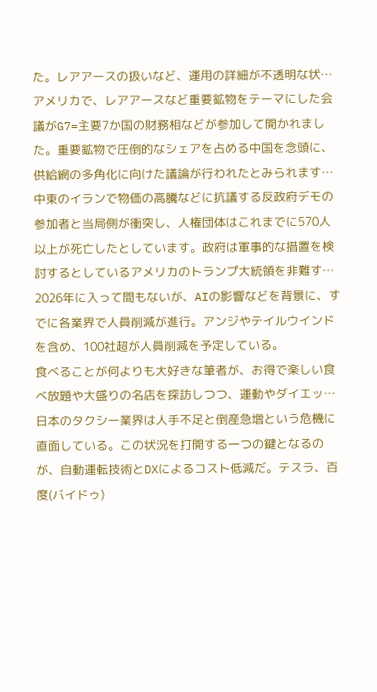た。レアアースの扱いなど、運用の詳細が不透明な状…
アメリカで、レアアースなど重要鉱物をテーマにした会議がG7=主要7か国の財務相などが参加して開かれました。重要鉱物で圧倒的なシェアを占める中国を念頭に、供給網の多角化に向けた議論が行われたとみられます…
中東のイランで物価の高騰などに抗議する反政府デモの参加者と当局側が衝突し、人権団体はこれまでに570人以上が死亡したとしています。政府は軍事的な措置を検討するとしているアメリカのトランプ大統領を非難す…
2026年に入って間もないが、AIの影響などを背景に、すでに各業界で人員削減が進行。アンジやテイルウインドを含め、100社超が人員削減を予定している。
食べることが何よりも大好きな筆者が、お得で楽しい食べ放題や大盛りの名店を探訪しつつ、運動やダイエッ…
日本のタクシー業界は人手不足と倒産急増という危機に直面している。この状況を打開する一つの鍵となるのが、自動運転技術とDXによるコスト低減だ。テスラ、百度(バイドゥ)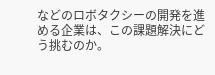などのロボタクシーの開発を進める企業は、この課題解決にどう挑むのか。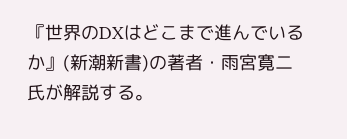『世界のDXはどこまで進んでいるか』(新潮新書)の著者・雨宮寛二氏が解説する。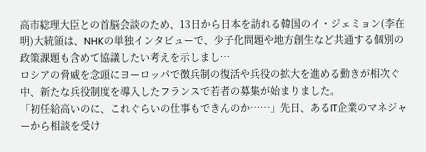高市総理大臣との首脳会談のため、13日から日本を訪れる韓国のイ・ジェミョン(李在明)大統領は、NHKの単独インタビューで、少子化問題や地方創生など共通する個別の政策課題も含めて協議したい考えを示しまし…
ロシアの脅威を念頭にヨーロッパで徴兵制の復活や兵役の拡大を進める動きが相次ぐ中、新たな兵役制度を導入したフランスで若者の募集が始まりました。
「初任給高いのに、これぐらいの仕事もできんのか……」先日、あるIT企業のマネジャーから相談を受け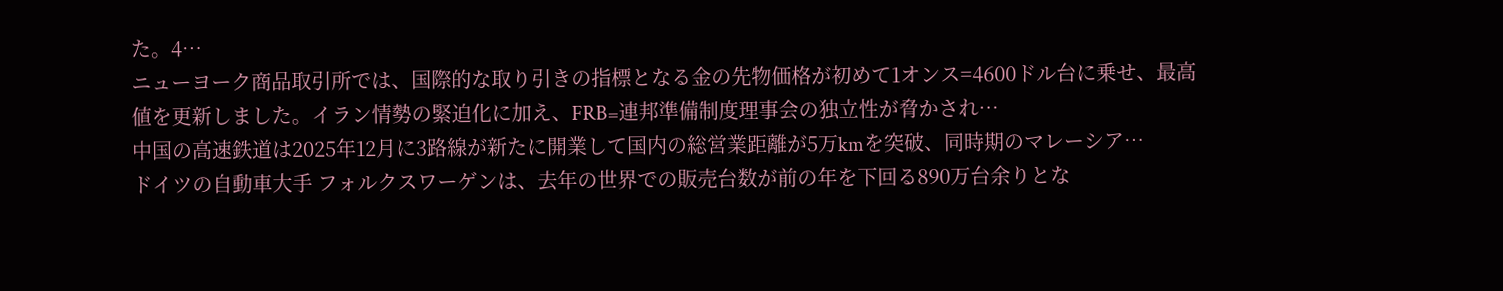た。4…
ニューヨーク商品取引所では、国際的な取り引きの指標となる金の先物価格が初めて1オンス=4600ドル台に乗せ、最高値を更新しました。イラン情勢の緊迫化に加え、FRB=連邦準備制度理事会の独立性が脅かされ…
中国の高速鉄道は2025年12月に3路線が新たに開業して国内の総営業距離が5万kmを突破、同時期のマレーシア…
ドイツの自動車大手 フォルクスワーゲンは、去年の世界での販売台数が前の年を下回る890万台余りとな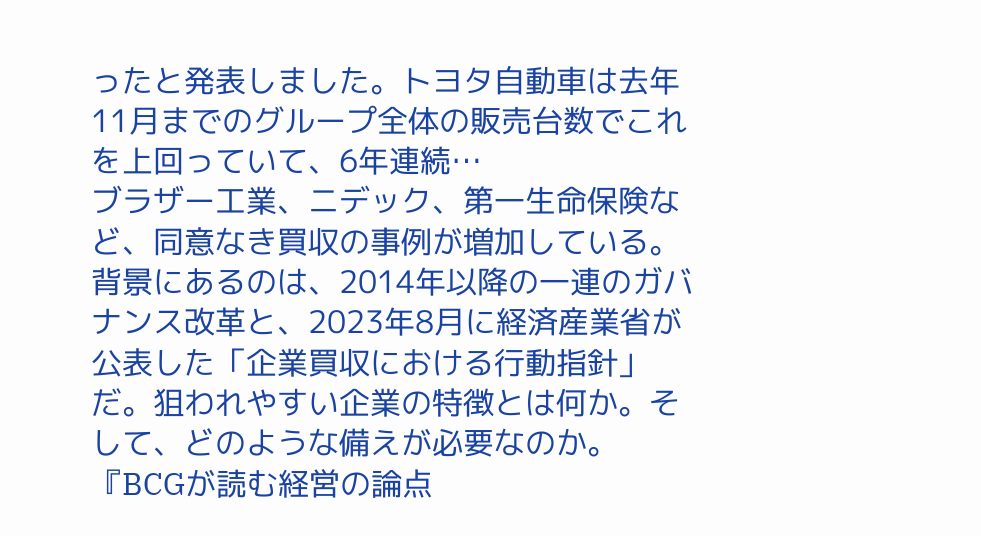ったと発表しました。トヨタ自動車は去年11月までのグループ全体の販売台数でこれを上回っていて、6年連続…
ブラザー工業、ニデック、第一生命保険など、同意なき買収の事例が増加している。背景にあるのは、2014年以降の一連のガバナンス改革と、2023年8月に経済産業省が公表した「企業買収における行動指針」だ。狙われやすい企業の特徴とは何か。そして、どのような備えが必要なのか。『BCGが読む経営の論点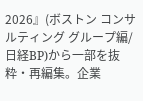2026』(ボストン コンサルティング グループ編/日経BP)から一部を抜粋・再編集。企業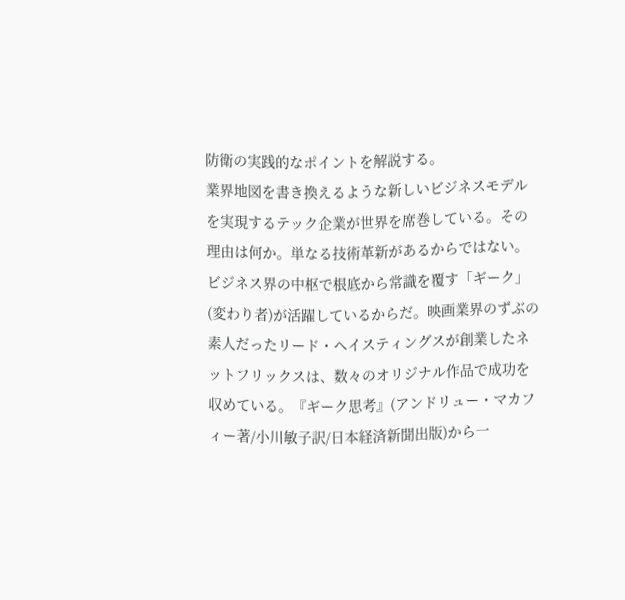防衛の実践的なポイントを解説する。
業界地図を書き換えるような新しいビジネスモデルを実現するテック企業が世界を席巻している。その理由は何か。単なる技術革新があるからではない。ビジネス界の中枢で根底から常識を覆す「ギーク」(変わり者)が活躍しているからだ。映画業界のずぶの素人だったリード・ヘイスティングスが創業したネットフリックスは、数々のオリジナル作品で成功を収めている。『ギーク思考』(アンドリュー・マカフィー著/小川敏子訳/日本経済新聞出版)から一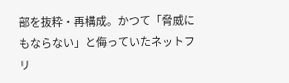部を抜粋・再構成。かつて「脅威にもならない」と侮っていたネットフリ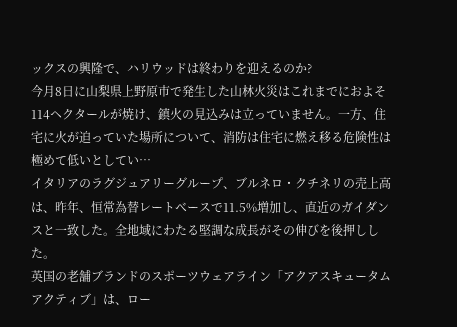ックスの興隆で、ハリウッドは終わりを迎えるのか?
今月8日に山梨県上野原市で発生した山林火災はこれまでにおよそ114ヘクタールが焼け、鎮火の見込みは立っていません。一方、住宅に火が迫っていた場所について、消防は住宅に燃え移る危険性は極めて低いとしてい…
イタリアのラグジュアリーグループ、ブルネロ・クチネリの売上高は、昨年、恒常為替レートベースで11.5%増加し、直近のガイダンスと一致した。全地域にわたる堅調な成長がその伸びを後押しした。
英国の老舗ブランドのスポーツウェアライン「アクアスキュータム アクティブ」は、ロー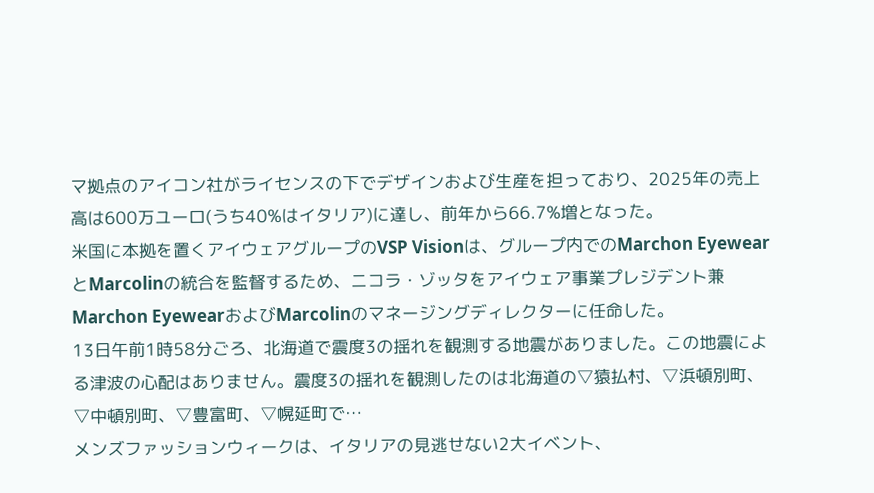マ拠点のアイコン社がライセンスの下でデザインおよび生産を担っており、2025年の売上高は600万ユーロ(うち40%はイタリア)に達し、前年から66.7%増となった。
米国に本拠を置くアイウェアグループのVSP Visionは、グループ内でのMarchon EyewearとMarcolinの統合を監督するため、ニコラ・ゾッタをアイウェア事業プレジデント兼Marchon EyewearおよびMarcolinのマネージングディレクターに任命した。
13日午前1時58分ごろ、北海道で震度3の揺れを観測する地震がありました。この地震による津波の心配はありません。震度3の揺れを観測したのは北海道の▽猿払村、▽浜頓別町、▽中頓別町、▽豊富町、▽幌延町で…
メンズファッションウィークは、イタリアの見逃せない2大イベント、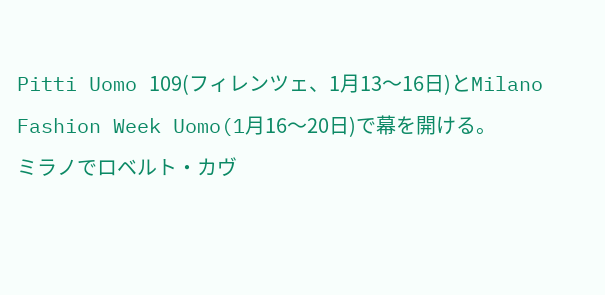Pitti Uomo 109(フィレンツェ、1月13〜16日)とMilano Fashion Week Uomo(1月16〜20日)で幕を開ける。
ミラノでロベルト・カヴ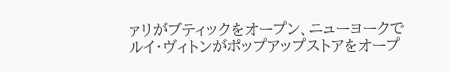ァリがブティックをオープン、ニューヨークでルイ・ヴィトンがポップアップストアをオープ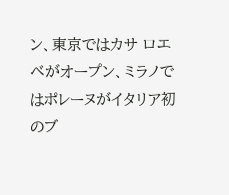ン、東京ではカサ ロエベがオープン、ミラノではポレーヌがイタリア初のブ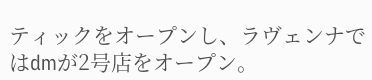ティックをオープンし、ラヴェンナではdmが2号店をオープン。